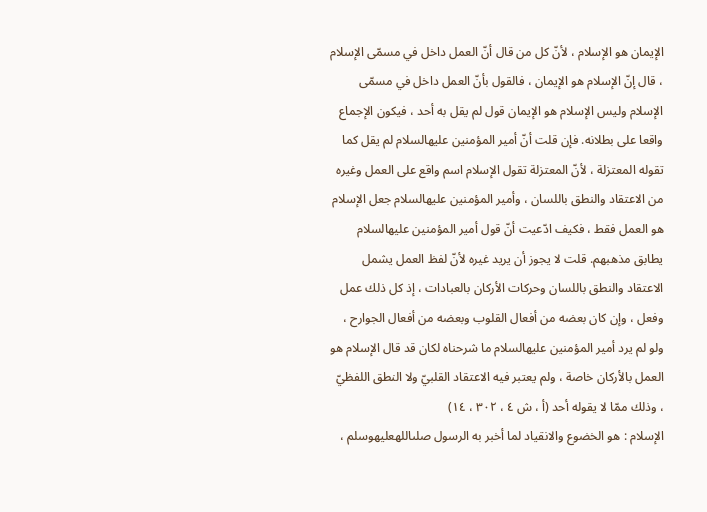الإيمان هو الإسلام ، لأنّ كل من قال أنّ العمل داخل في مسمّى الإسلام ، قال إنّ الإسلام هو الإيمان ، فالقول بأنّ العمل داخل في مسمّى الإسلام وليس الإسلام هو الإيمان قول لم يقل به أحد ، فيكون الإجماع واقعا على بطلانه. فإن قلت أنّ أمير المؤمنين عليهالسلام لم يقل كما تقوله المعتزلة ، لأنّ المعتزلة تقول الإسلام اسم واقع على العمل وغيره من الاعتقاد والنطق باللسان ، وأمير المؤمنين عليهالسلام جعل الإسلام هو العمل فقط ، فكيف ادّعيت أنّ قول أمير المؤمنين عليهالسلام يطابق مذهبهم. قلت لا يجوز أن يريد غيره لأنّ لفظ العمل يشمل الاعتقاد والنطق باللسان وحركات الأركان بالعبادات ، إذ كل ذلك عمل وفعل ، وإن كان بعضه من أفعال القلوب وبعضه من أفعال الجوارح ، ولو لم يرد أمير المؤمنين عليهالسلام ما شرحناه لكان قد قال الإسلام هو العمل بالأركان خاصة ، ولم يعتبر فيه الاعتقاد القلبيّ ولا النطق اللفظيّ ، وذلك ممّا لا يقوله أحد (أ ، ش ٤ ، ٣٠٢ ، ١٤)
الإسلام : هو الخضوع والانقياد لما أخبر به الرسول صلىاللهعليهوسلم ،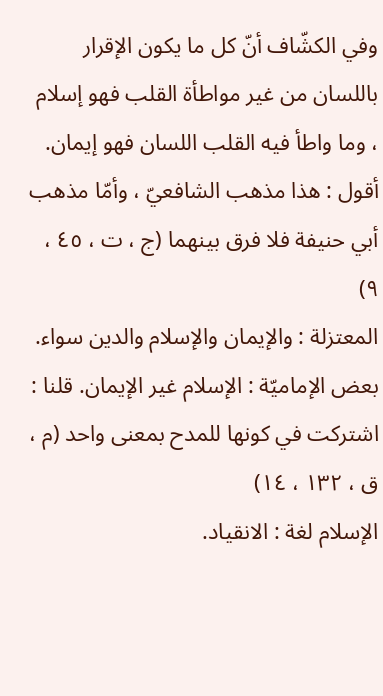وفي الكشّاف أنّ كل ما يكون الإقرار باللسان من غير مواطأة القلب فهو إسلام ، وما واطأ فيه القلب اللسان فهو إيمان. أقول : هذا مذهب الشافعيّ ، وأمّا مذهب أبي حنيفة فلا فرق بينهما (ج ، ت ، ٤٥ ، ٩)
المعتزلة : والإيمان والإسلام والدين سواء. بعض الإماميّة : الإسلام غير الإيمان. قلنا : اشتركت في كونها للمدح بمعنى واحد (م ، ق ، ١٣٢ ، ١٤)
الإسلام لغة : الانقياد.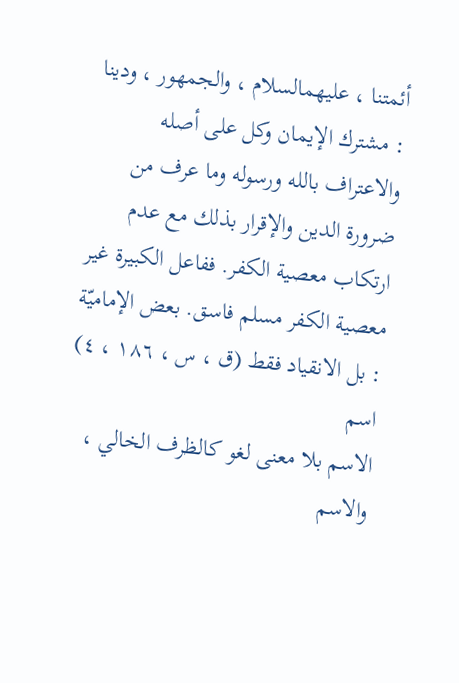أئمتنا ، عليهمالسلام ، والجمهور ، ودينا : مشترك الإيمان وكل على أصله والاعتراف بالله ورسوله وما عرف من ضرورة الدين والإقرار بذلك مع عدم ارتكاب معصية الكفر. ففاعل الكبيرة غير معصية الكفر مسلم فاسق. بعض الإماميّة : بل الانقياد فقط (ق ، س ، ١٨٦ ، ٤)
اسم
الاسم بلا معنى لغو كالظرف الخالي ، والاسم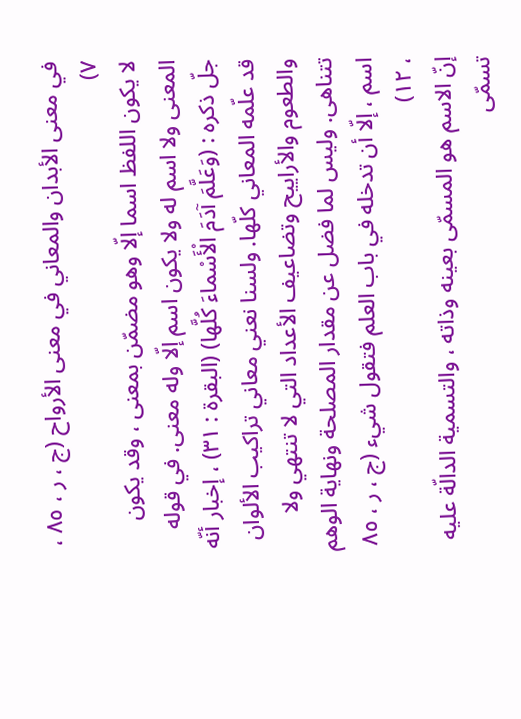في معنى الأبدان والمعاني في معنى الأرواح (ج ، ر ، ٨٥ ، ٧)
لا يكون اللفظ اسما إلّا وهو مضمّن بمعنى ، وقد يكون المعنى ولا اسم له ولا يكون اسم إلّا وله معنى. في قوله جلّ ذكره : (وَعَلَّمَ آدَمَ الْأَسْماءَ كُلَّها) (البقرة : ٣١) ، إخبار أنّه قد علّمه المعاني كلّها. ولسنا نعني معاني تراكيب الألوان والطعوم والأراييح وتضاعيف الأعداد التي لا تنتهي ولا تتناهى. وليس لما فضل عن مقدار المصلحة ونهاية الوهم اسم ، إلّا أن تدخله في باب العلم فتقول شيء (ج ، ر ، ٨٥ ، ١٢)
إنّ الاسم هو المسمّى بعينه وذاته ، والتسمية الدالّة عليه تسمّى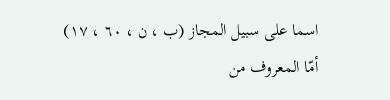اسما على سبيل المجاز (ب ، ن ، ٦٠ ، ١٧)
أمّا المعروف من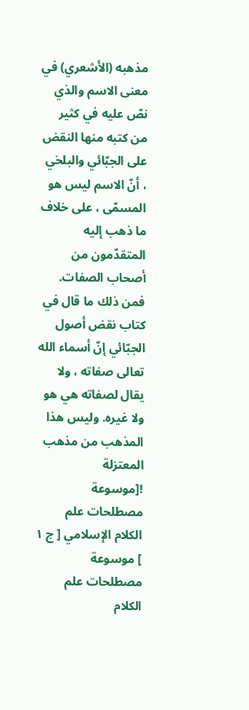مذهبه (الأشعري) في معنى الاسم والذي نصّ عليه في كثير من كتبه منها النقض على الجبّائي والبلخي ، أنّ الاسم ليس هو المسمّى ، على خلاف ما ذهب إليه المتقدّمون من أصحاب الصفات. فمن ذلك ما قال في كتاب نقض أصول الجبّائي إنّ أسماء الله تعالى صفاته ، ولا يقال لصفاته هي هو ولا غيره. وليس هذا المذهب من مذهب المعتزلة
![موسوعة مصطلحات علم الكلام الإسلامي [ ج ١ ] موسوعة مصطلحات علم الكلام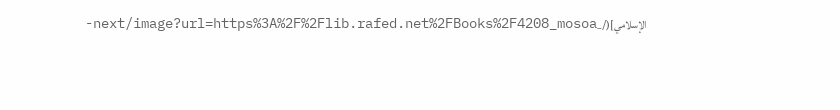الإسلامي](/_next/image?url=https%3A%2F%2Flib.rafed.net%2FBooks%2F4208_mosoa-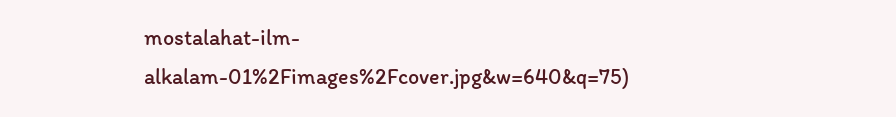mostalahat-ilm-alkalam-01%2Fimages%2Fcover.jpg&w=640&q=75)